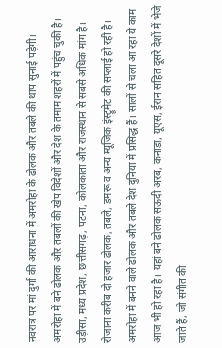नवरात्र पर मां दुर्गा की आराधना में अमरोहा के ढोलक और तबले की थाप सुनाई पड़ेगी। अमरोहा में बने ढोलक और तबलों की खेप विदेशों और देश के तमाम शहरों में पहुंच चुकी है। उड़ीसा, मध्य प्रदेश, छत्तीसगढ़, पटना, कोलकाता और राजस्थान से सबसे अधिक मांग है। रोजाना करीब दो हजार ढोलक, तबले, डमरू व अन्य म्यूजिक इंस्ट्रूमेट की सप्लाई हो रही है।
अमरोहा में बनने वाले ढोलक और तबले देश दुनिया में प्रसिद्ध हैं। सालों से चला आ रहा ये काम आज भी हो रहा है। यहां बने ढोलक सऊदी अरब, कनाडा, यूएस, ईरान सहित दूसरे देशों में भेजे जाते हैं, जो संगीत की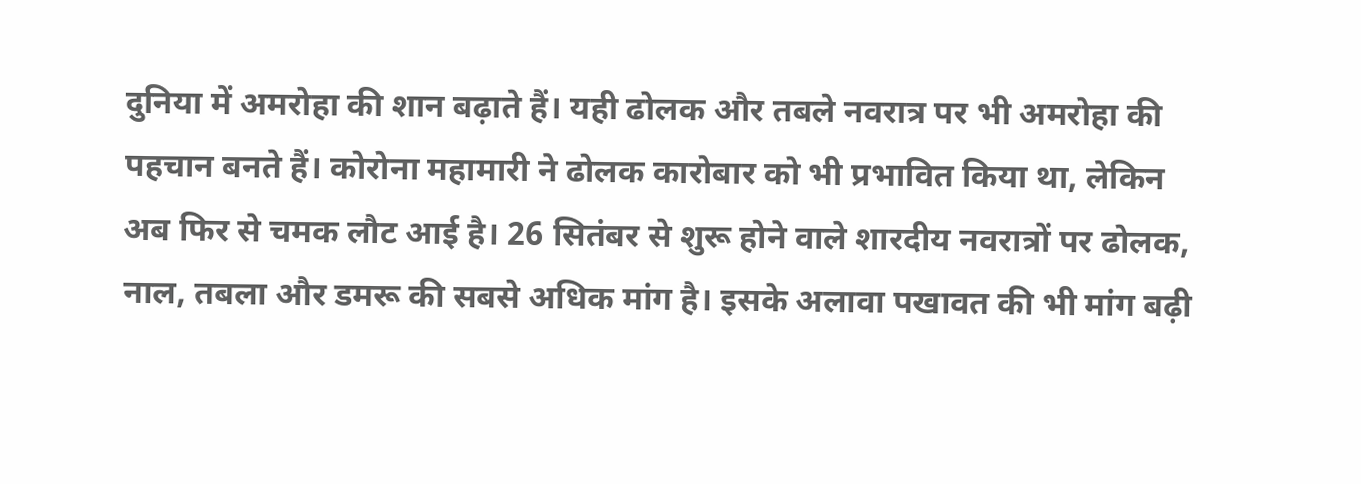दुनिया में अमरोहा की शान बढ़ाते हैं। यही ढोलक और तबले नवरात्र पर भी अमरोहा की पहचान बनते हैं। कोरोना महामारी ने ढोलक कारोबार को भी प्रभावित किया था, लेकिन अब फिर से चमक लौट आई है। 26 सितंबर से शुरू होने वाले शारदीय नवरात्रों पर ढोलक, नाल, तबला और डमरू की सबसे अधिक मांग है। इसके अलावा पखावत की भी मांग बढ़ी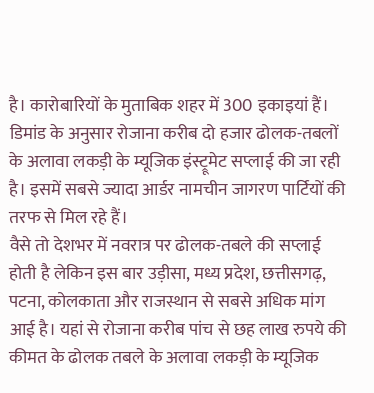है। कारोबारियों के मुताबिक शहर में 300 इकाइयां हैं। डिमांड के अनुसार रोजाना करीब दो हजार ढोलक-तबलों के अलावा लकड़ी के म्यूजिक इंस्ट्रूमेट सप्लाई की जा रही है। इसमें सबसे ज्यादा आर्डर नामचीन जागरण पार्टियों की तरफ से मिल रहे हैं।
वैसे तो देशभर में नवरात्र पर ढोलक-तबले की सप्लाई होती है लेकिन इस बार उड़ीसा, मध्य प्रदेश, छत्तीसगढ़, पटना, कोलकाता और राजस्थान से सबसे अधिक मांग आई है। यहां से रोजाना करीब पांच से छह लाख रुपये की कीमत के ढोलक तबले के अलावा लकड़ी के म्यूजिक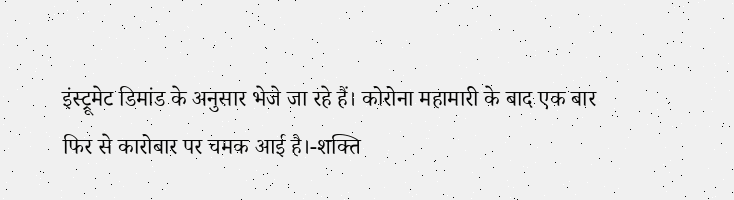इंस्ट्रूमेट डिमांड के अनुसार भेजे जा रहे हैं। कोरोना महामारी के बाद एक बार फिर से कारोबार पर चमक आई है।-शक्ति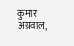कुमार अग्रवाल,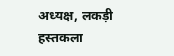अध्यक्ष, लकड़ी हस्तकला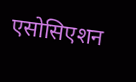एसोसिएशन